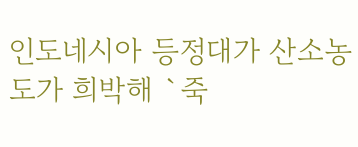인도네시아 등정대가 산소농도가 희박해 `죽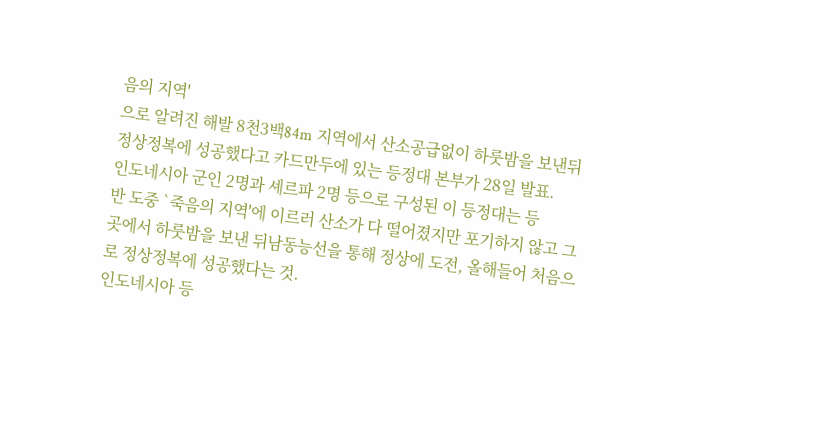음의 지역'
으로 알려진 해발 8천3백84m 지역에서 산소공급없이 하룻밤을 보낸뒤
정상정복에 성공했다고 카드만두에 있는 등정대 본부가 28일 발표.
인도네시아 군인 2명과 셰르파 2명 등으로 구성된 이 등정대는 등
반 도중 `죽음의 지역'에 이르러 산소가 다 떨어졌지만 포기하지 않고 그
곳에서 하룻밤을 보낸 뒤남동능선을 통해 정상에 도전, 올해들어 처음으
로 정상정복에 성공했다는 것.
인도네시아 등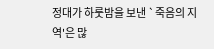정대가 하룻밤을 보낸 `죽음의 지역'은 많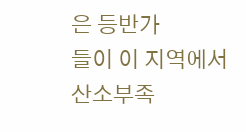은 등반가
들이 이 지역에서 산소부족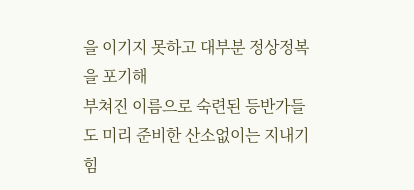을 이기지 못하고 대부분 정상정복을 포기해
부쳐진 이름으로 숙련된 등반가들도 미리 준비한 산소없이는 지내기 힘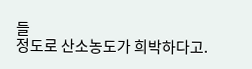들
정도로 산소농도가 희박하다고.